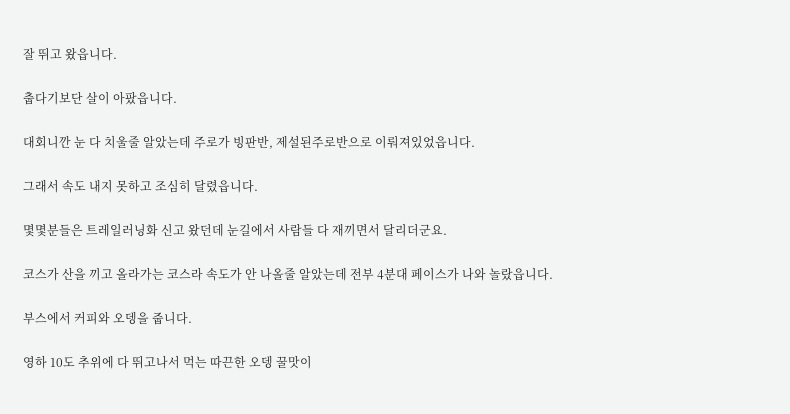잘 뛰고 왔읍니다.

춥다기보단 살이 아팠읍니다.

대회니깐 눈 다 치울줄 알았는데 주로가 빙판반, 제설된주로반으로 이뤄져있었읍니다.

그래서 속도 내지 못하고 조심히 달렸읍니다.

몇몇분들은 트레일러닝화 신고 왔던데 눈길에서 사람들 다 재끼면서 달리더군요.

코스가 산을 끼고 올라가는 코스라 속도가 안 나올줄 알았는데 전부 4분대 페이스가 나와 놀랐읍니다.

부스에서 커피와 오뎅을 줍니다.

영하 10도 추위에 다 뛰고나서 먹는 따끈한 오뎅 꿀맛이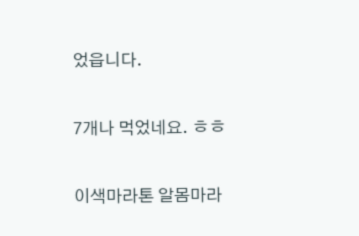었읍니다.

7개나 먹었네요. ㅎㅎ

이색마라톤 알몸마라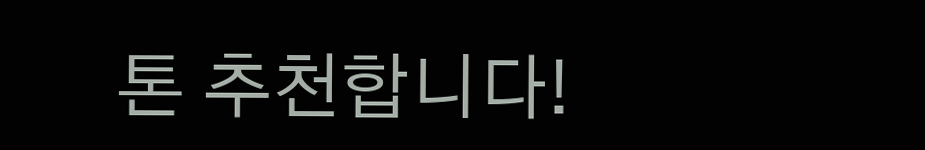톤 추천합니다!